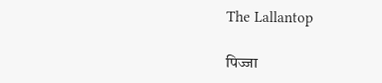The Lallantop

पिज्जा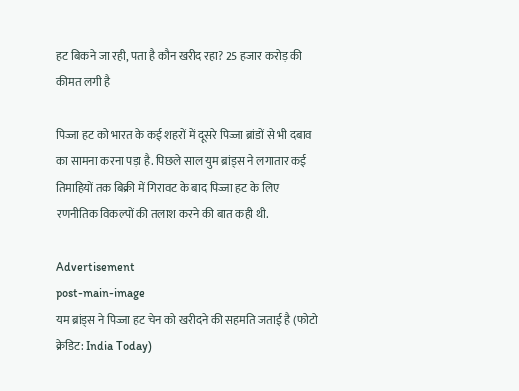हट बिकने जा रही, पता है कौन खरीद रहा? 25 हजार करोड़ की कीमत लगी है

पिज्जा हट को भारत के कई शहरों में दूसरे पिज्जा ब्रांडों से भी दबाव का सामना करना पड़ा है. पिछले साल युम ब्रांड्स ने लगातार कई तिमाहियों तक बिक्री में गिरावट के बाद पिज्जा हट के लिए रणनीतिक विकल्पों की तलाश करने की बात कही थी.

Advertisement
post-main-image
यम ब्रांड्स ने पिज्जा हट चेन को खरीदने की सहमति जताई है (फोटो क्रेडिट: India Today)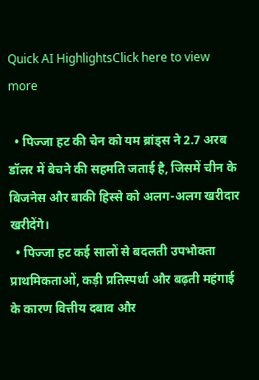Quick AI HighlightsClick here to view more

  • पिज्जा हट की चेन को यम ब्रांड्स ने 2.7 अरब डॉलर में बेचने की सहमति जताई है, जिसमें चीन के बिजनेस और बाकी हिस्से को अलग-अलग खरीदार खरीदेंगे।
  • पिज्जा हट कई सालों से बदलती उपभोक्ता प्राथमिकताओं, कड़ी प्रतिस्पर्धा और बढ़ती महंगाई के कारण वित्तीय दबाव और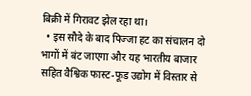बिक्री में गिरावट झेल रहा था।
  • इस सौदे के बाद पिज्जा हट का संचालन दो भागों में बंट जाएगा और यह भारतीय बाजार सहित वैश्विक फास्ट-फूड उद्योग में विस्तार से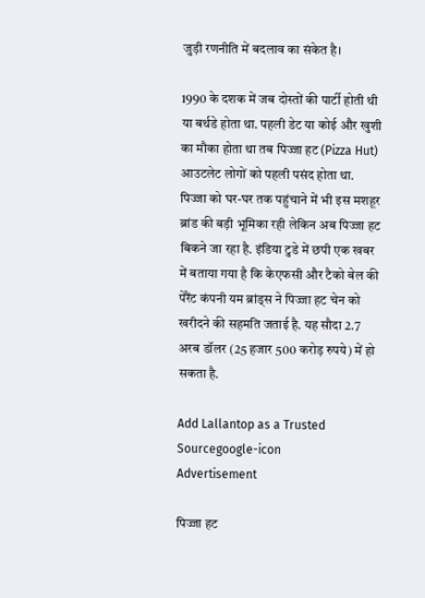जुड़ी रणनीति में बदलाव का संकेत है।

1990 के दशक में जब दोस्तों की पार्टी होती थी या बर्थडे होता था. पहली डेट या कोई और खुशी का मौका होता था तब पिज्जा हट (Pizza Hut) आउटलेट लोगों को पहली पसंद होता था. पिज्जा को घर-घर तक पहुंचाने में भी इस मशहूर ब्रांड की बड़ी भूमिका रही लेकिन अब पिज्जा हट बिकने जा रहा है. इंडिया टुडे में छपी एक खबर में बताया गया है कि केएफसी और टैको बेल की पेरैंट कंपनी यम ब्रांड्स ने पिज्जा हट चेन को खरीदने की सहमति जताई है. यह सौदा 2.7 अरब डॉलर (25 हजार 500 करोड़ रुपये) में हो सकता है.

Add Lallantop as a Trusted Sourcegoogle-icon
Advertisement

पिज्जा हट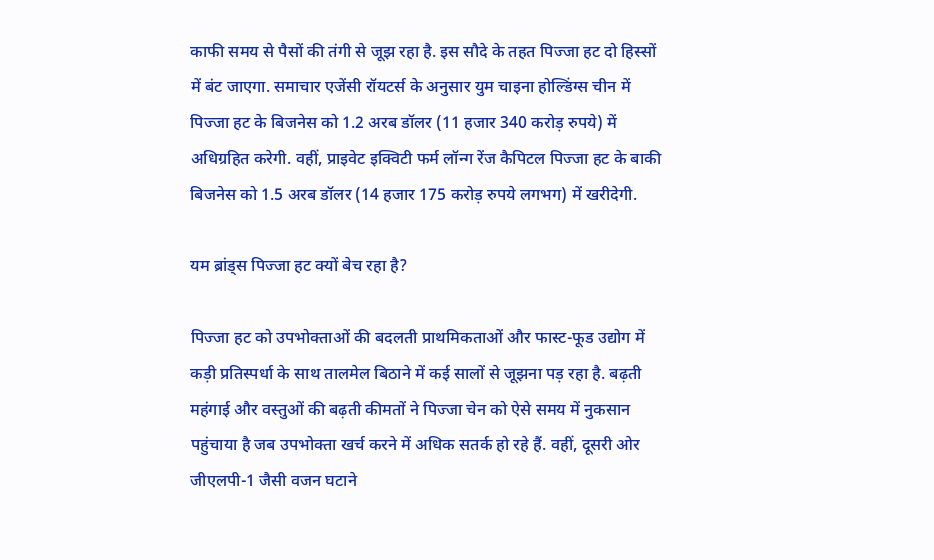काफी समय से पैसों की तंगी से जूझ रहा है. इस सौदे के तहत पिज्जा हट दो हिस्सों में बंट जाएगा. समाचार एजेंसी रॉयटर्स के अनुसार युम चाइना होल्डिंग्स चीन में पिज्जा हट के बिजनेस को 1.2 अरब डॉलर (11 हजार 340 करोड़ रुपये) में अधिग्रहित करेगी. वहीं, प्राइवेट इक्विटी फर्म लॉन्ग रेंज कैपिटल पिज्जा हट के बाकी बिजनेस को 1.5 अरब डॉलर (14 हजार 175 करोड़ रुपये लगभग) में खरीदेगी.

यम ब्रांड्स पिज्जा हट क्यों बेच रहा है?

पिज्जा हट को उपभोक्ताओं की बदलती प्राथमिकताओं और फास्ट-फूड उद्योग में कड़ी प्रतिस्पर्धा के साथ तालमेल बिठाने में कई सालों से जूझना पड़ रहा है. बढ़ती महंगाई और वस्तुओं की बढ़ती कीमतों ने पिज्जा चेन को ऐसे समय में नुकसान पहुंचाया है जब उपभोक्ता खर्च करने में अधिक सतर्क हो रहे हैं. वहीं, दूसरी ओर जीएलपी-1 जैसी वजन घटाने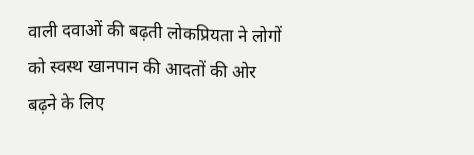वाली दवाओं की बढ़ती लोकप्रियता ने लोगों को स्वस्थ खानपान की आदतों की ओर बढ़ने के लिए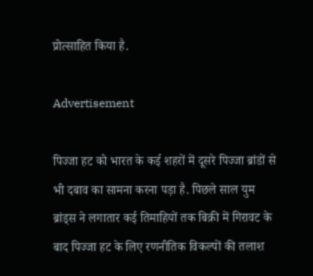प्रोत्साहित किया है.

Advertisement

पिज्जा हट को भारत के कई शहरों में दूसरे पिज्जा ब्रांडों से भी दबाव का सामना करना पड़ा है. पिछले साल युम ब्रांड्स ने लगातार कई तिमाहियों तक बिक्री में गिरावट के बाद पिज्जा हट के लिए रणनीतिक विकल्पों की तलाश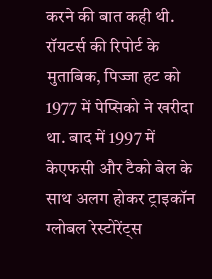करने की बात कही थी. रॉयटर्स की रिपोर्ट के मुताबिक, पिज्जा हट को 1977 में पेप्सिको ने खरीदा था. बाद में 1997 में केएफसी और टैको बेल के साथ अलग होकर ट्राइकॉन ग्लोबल रेस्टोरेंट्स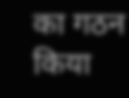का गठन किया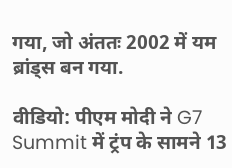गया, जो अंततः 2002 में यम ब्रांड्स बन गया.

वीडियो: पीएम मोदी ने G7 Summit में ट्रंप के सामने 13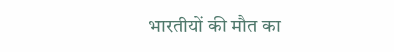भारतीयों की मौत का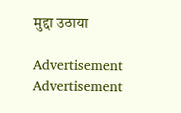मुद्दा उठाया

Advertisement
Advertisement